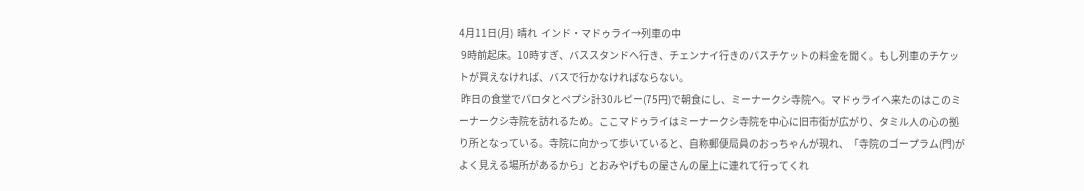4月11日(月)  晴れ  インド・マドゥライ→列車の中
 9時前起床。10時すぎ、バススタンドへ行き、チェンナイ行きのバスチケットの料金を聞く。もし列車のチケットが買えなければ、バスで行かなければならない。
 昨日の食堂でパロタとペプシ計30ルピー(75円)で朝食にし、ミーナークシ寺院へ。マドゥライへ来たのはこのミーナークシ寺院を訪れるため。ここマドゥライはミーナークシ寺院を中心に旧市街が広がり、タミル人の心の拠り所となっている。寺院に向かって歩いていると、自称郵便局員のおっちゃんが現れ、「寺院のゴープラム(門)がよく見える場所があるから」とおみやげもの屋さんの屋上に連れて行ってくれ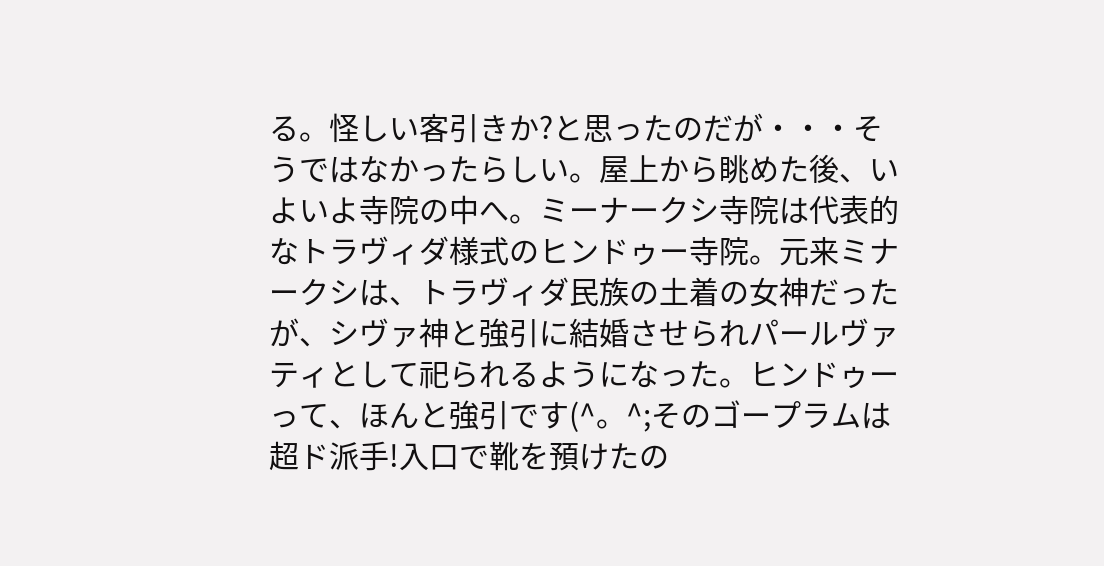る。怪しい客引きか?と思ったのだが・・・そうではなかったらしい。屋上から眺めた後、いよいよ寺院の中へ。ミーナークシ寺院は代表的なトラヴィダ様式のヒンドゥー寺院。元来ミナークシは、トラヴィダ民族の土着の女神だったが、シヴァ神と強引に結婚させられパールヴァティとして祀られるようになった。ヒンドゥーって、ほんと強引です(^。^;そのゴープラムは超ド派手!入口で靴を預けたの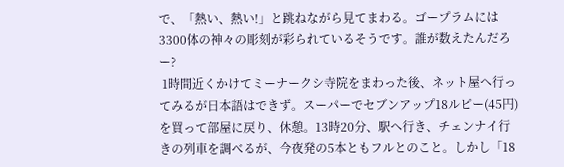で、「熱い、熱い!」と跳ねながら見てまわる。ゴープラムには3300体の神々の彫刻が彩られているそうです。誰が数えたんだろー?
 1時間近くかけてミーナークシ寺院をまわった後、ネット屋へ行ってみるが日本語はできず。スーパーでセブンアップ18ルピー(45円)を買って部屋に戻り、休憩。13時20分、駅へ行き、チェンナイ行きの列車を調べるが、今夜発の5本ともフルとのこと。しかし「18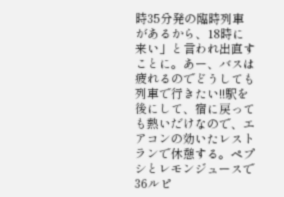時35分発の臨時列車があるから、18時に来い」と言われ出直すことに。あー、バスは疲れるのでどうしても列車で行きたい!!駅を後にして、宿に戻っても熱いだけなので、エアコンの効いたレストランで休憩する。ペプシとレモンジュースで36ルピ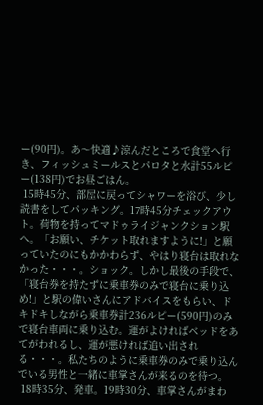ー(90円)。あ〜快適♪涼んだところで食堂へ行き、フィッシュミールスとパロタと水計55ルピー(138円)でお昼ごはん。
 15時45分、部屋に戻ってシャワーを浴び、少し読書をしてパッキング。17時45分チェックアウト。荷物を持ってマドゥライジャンクション駅へ。「お願い、チケット取れますように!」と願っていたのにもかかわらず、やはり寝台は取れなかった・・・。ショック。しかし最後の手段で、「寝台券を持たずに乗車券のみで寝台に乗り込め!」と駅の偉いさんにアドバイスをもらい、ドキドキしながら乗車券計236ルピー(590円)のみで寝台車両に乗り込む。運がよければベッドをあてがわれるし、運が悪ければ追い出される・・・。私たちのように乗車券のみで乗り込んでいる男性と一緒に車掌さんが来るのを待つ。
 18時35分、発車。19時30分、車掌さんがまわ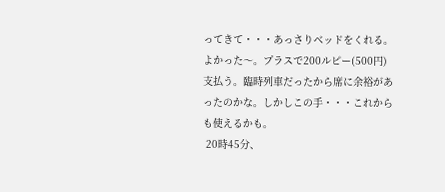ってきて・・・あっさりベッドをくれる。よかった〜。プラスで200ルピー(500円)支払う。臨時列車だったから席に余裕があったのかな。しかしこの手・・・これからも使えるかも。
 20時45分、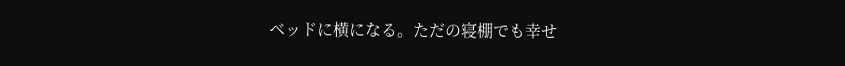ベッドに横になる。ただの寝棚でも幸せ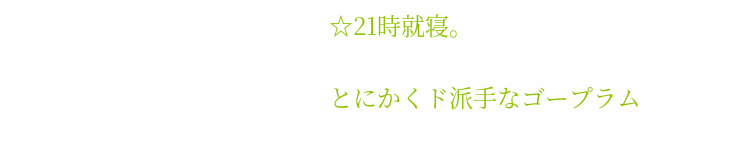☆21時就寝。

とにかくド派手なゴープラム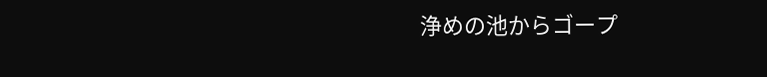浄めの池からゴープ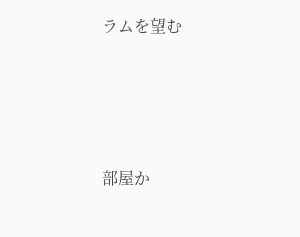ラムを望む







部屋か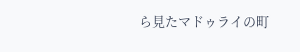ら見たマドゥライの町